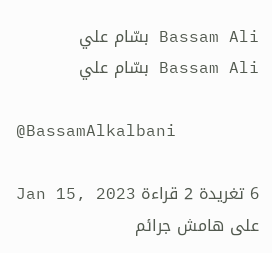Bassam Ali بسّام علي
Bassam Ali بسّام علي

@BassamAlkalbani

6 تغريدة 2 قراءة Jan 15, 2023
على هامش جرائم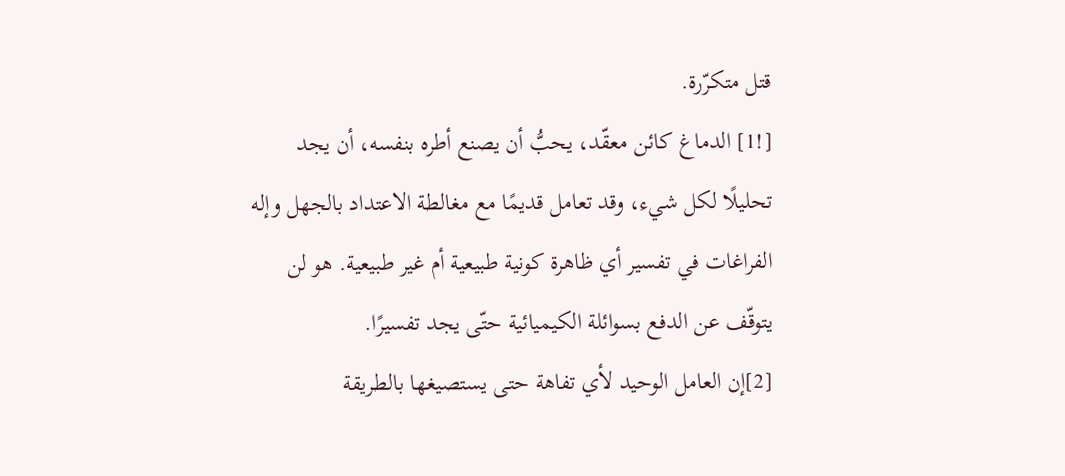قتل متكرّرة.
[!1] الدماغ كائن معقّد، يحبُّ أن يصنع أطره بنفسه، أن يجد تحليلًا لكل شيء، وقد تعامل قديمًا مع مغالطة الاعتداد بالجهل وإله الفراغات في تفسير أي ظاهرة كونية طبيعية أم غير طبيعية. هو لن يتوقّف عن الدفع بسوائلة الكيميائية حتّى يجد تفسيرًا.
[2]إن العامل الوحيد لأي تفاهة حتى يستصيغها بالطريقة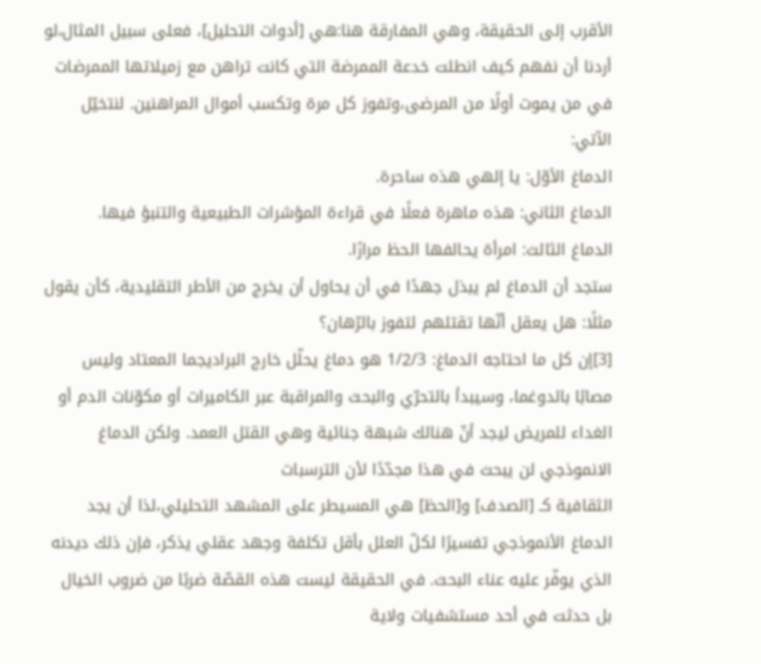الأقرب إلى الحقيقة، وهي المفارقة هنا:هي [أدوات التحليل]، فعلى سبيل المثال،لو أردنا أن نفهم كيف انطلت خدعة الممرضة التي كانت تراهن مع زميلاتها الممرضات في من يموت أولًا من المرضى،وتفوز كل مرة وتكسب أموال المراهنين. لنتخيّل الآتي:
الدماغ الأوّل: يا إلهي هذه ساحرة.
الدماغ الثاني: هذه ماهرة فعلًا في قراءة المؤشرات الطبيعية والتنبؤ فيها.
الدماغ الثالث: امرأة يحالفها الحظ مرارًا.
ستجد أن الدماغ لم يبذل جهدًا في أن يحاول أن يخرج من الأطر التقليدية، كأن يقول مثلًا: هل يعقل أنّها تقتلهم لتفوز بالرّهان؟
[3]إن كل ما احتاجه الدماغ: 1/2/3 هو دماغ يحلّل خارج البراديجما المعتاد وليس مصابًا بالدوغما، وسيبدأ بالتحرّي والبحث والمراقبة عبر الكاميرات أو مكوّنات الدم أو الغداء للمريض ليجد أنّ هنالك شبهة جنائية وهي القتل العمد. ولكن الدماغ الانموذجي لن يبحث في هذا مجدّدًا لأن الترسبات
الثقافية كـ [الصدف] و[الحظ] هي المسيطر على المشهد التحليلي،لذا أن يجد الدماغ الأنموذجي تفسيرًا لكلّ العلل بأقل تكلفة وجهد عقلي يذكر، فإن ذلك ديدنه الذي يوفّر عليه عناء البحث. في الحقيقة ليست هذه القصّة ضربًا من ضروب الخيال بل حدثت في أحد مستشفيات ولاية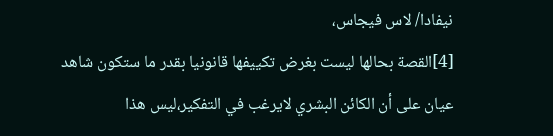نيفادا/ لاس فيجاس،
[4]القصة بحالها ليست بغرض تكييفها قانونيا بقدر ما ستكون شاهد عيان على أن الكائن البشري لايرغب في التفكير،ليس هذا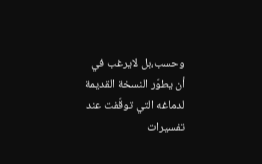وحسب،بل لايرغب في أن يطوّر النسخة القديمة لدماغه التي توقّفت عند تفسيرات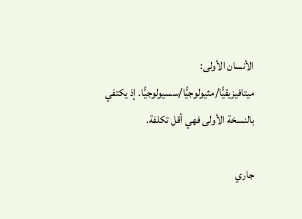الأنسان الأولى: ميتافيزيقيًّا/مثيولوجيًّا/سسيولوجيًّا. إذ يكتفي بالنسخة الأولى فهي أقل تكلفة.

جاري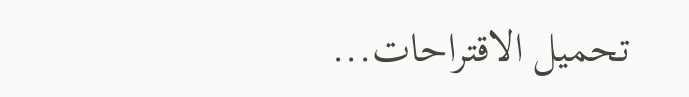تحميل الاقتراحات...